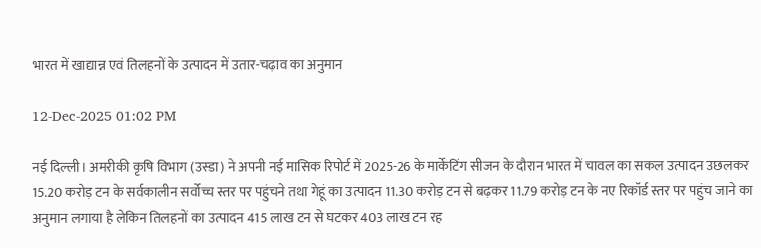भारत में खाद्यान्न एवं तिलहनों के उत्पादन में उतार-चढ़ाव का अनुमान

12-Dec-2025 01:02 PM

नई दिल्ली। अमरीकी कृषि विभाग (उस्डा) ने अपनी नई मासिक रिपोर्ट में 2025-26 के मार्केटिंग सीजन के दौरान भारत में चावल का सकल उत्पादन उछलकर 15.20 करोड़ टन के सर्वकालीन सर्वोच्च स्तर पर पहुंचने तथा गेहूं का उत्पादन 11.30 करोड़ टन से बढ़कर 11.79 करोड़ टन के नए रिकॉर्ड स्तर पर पहुंच जाने का अनुमान लगाया है लेकिन तिलहनों का उत्पादन 415 लाख टन से घटकर 403 लाख टन रह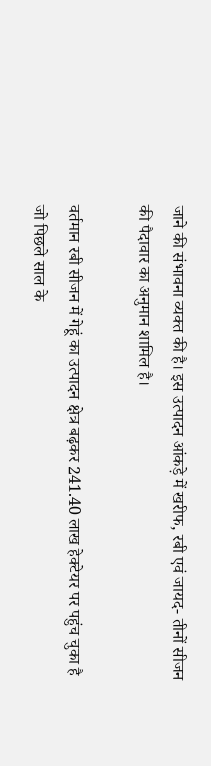जाने की संभावना व्यक्त की है। इस उत्पादन आंकड़े में खरीफ, रबी एवं जायद- तीनों सीजन की पैदावार का अनुमान शामिल है।

वर्तमान रबी सीजन में गेहूं का उत्पादन क्षेत्र बढ़कर 241.40 लाख हेक्टेयर पर पहुंच चुका है जो पिछले साल के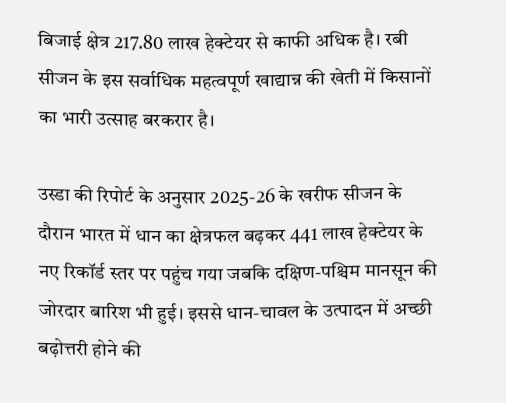बिजाई क्षेत्र 217.80 लाख हेक्टेयर से काफी अधिक है। रबी सीजन के इस सर्वाधिक महत्वपूर्ण खाद्यान्न की खेती में किसानों का भारी उत्साह बरकरार है।

उस्डा की रिपोर्ट के अनुसार 2025-26 के खरीफ सीजन के दौरान भारत में धान का क्षेत्रफल बढ़कर 441 लाख हेक्टेयर के नए रिकॉर्ड स्तर पर पहुंच गया जबकि दक्षिण-पश्चिम मानसून की जोरदार बारिश भी हुई। इससे धान-चावल के उत्पादन में अच्छी बढ़ोत्तरी होने की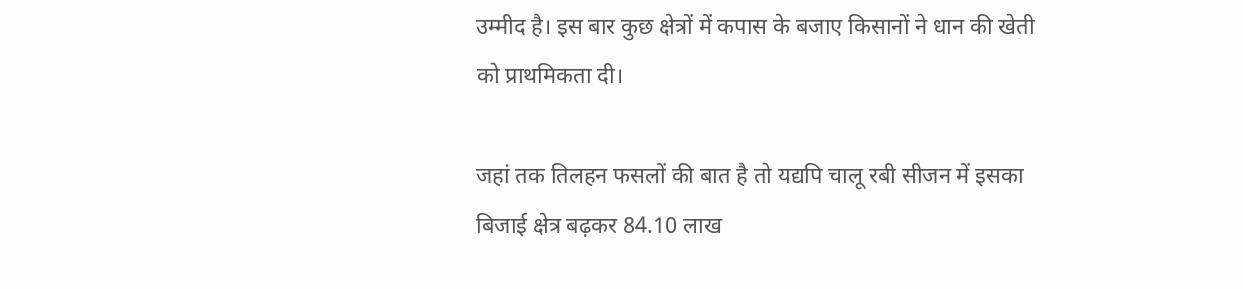उम्मीद है। इस बार कुछ क्षेत्रों में कपास के बजाए किसानों ने धान की खेती को प्राथमिकता दी।

जहां तक तिलहन फसलों की बात है तो यद्यपि चालू रबी सीजन में इसका बिजाई क्षेत्र बढ़कर 84.10 लाख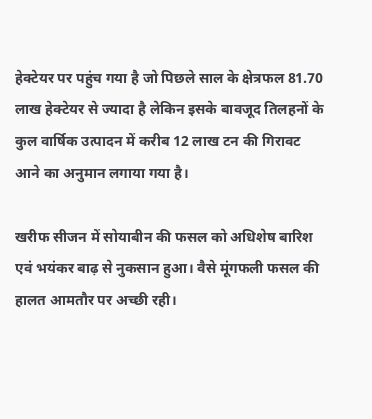हेक्टेयर पर पहुंच गया है जो पिछले साल के क्षेत्रफल 81.70 लाख हेक्टेयर से ज्यादा है लेकिन इसके बावजूद तिलहनों के कुल वार्षिक उत्पादन में करीब 12 लाख टन की गिरावट आने का अनुमान लगाया गया है।

खरीफ सीजन में सोयाबीन की फसल को अधिशेष बारिश एवं भयंकर बाढ़ से नुकसान हुआ। वैसे मूंगफली फसल की हालत आमतौर पर अच्छी रही।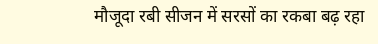मौजूदा रबी सीजन में सरसों का रकबा बढ़ रहा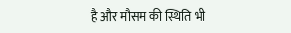है और मौसम की स्थिति भी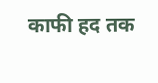काफी हद तक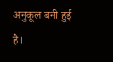अनुकूल बनी हुई है।